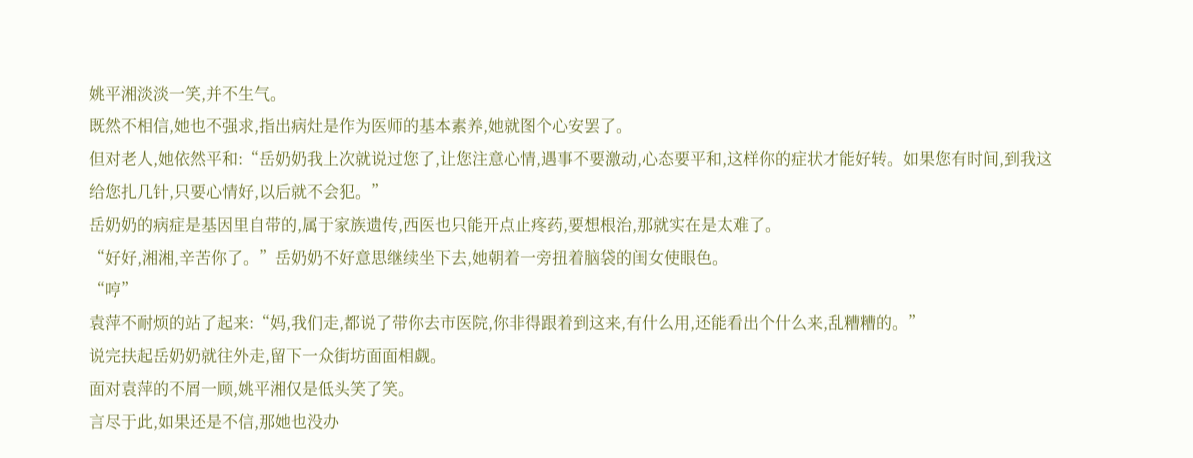姚平湘淡淡一笑,并不生气。
既然不相信,她也不强求,指出病灶是作为医师的基本素养,她就图个心安罢了。
但对老人,她依然平和:“岳奶奶我上次就说过您了,让您注意心情,遇事不要激动,心态要平和,这样你的症状才能好转。如果您有时间,到我这给您扎几针,只要心情好,以后就不会犯。”
岳奶奶的病症是基因里自带的,属于家族遗传,西医也只能开点止疼药,要想根治,那就实在是太难了。
“好好,湘湘,辛苦你了。”岳奶奶不好意思继续坐下去,她朝着一旁扭着脑袋的闺女使眼色。
“哼”
袁萍不耐烦的站了起来:“妈,我们走,都说了带你去市医院,你非得跟着到这来,有什么用,还能看出个什么来,乱糟糟的。”
说完扶起岳奶奶就往外走,留下一众街坊面面相觑。
面对袁萍的不屑一顾,姚平湘仅是低头笑了笑。
言尽于此,如果还是不信,那她也没办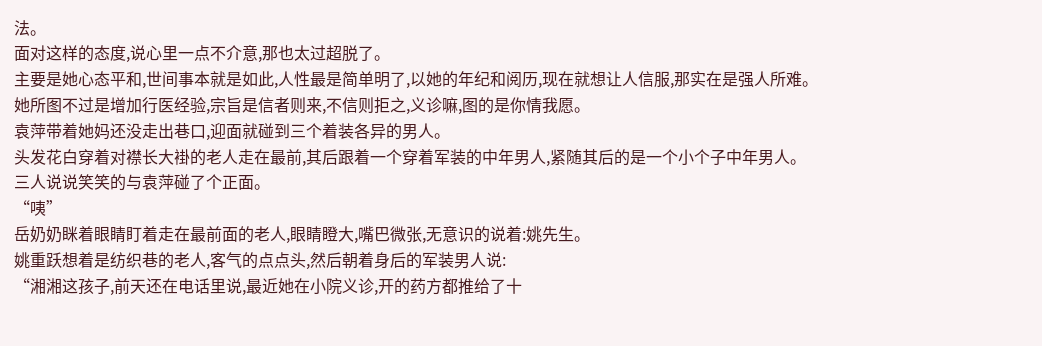法。
面对这样的态度,说心里一点不介意,那也太过超脱了。
主要是她心态平和,世间事本就是如此,人性最是简单明了,以她的年纪和阅历,现在就想让人信服,那实在是强人所难。
她所图不过是增加行医经验,宗旨是信者则来,不信则拒之,义诊嘛,图的是你情我愿。
袁萍带着她妈还没走出巷口,迎面就碰到三个着装各异的男人。
头发花白穿着对襟长大褂的老人走在最前,其后跟着一个穿着军装的中年男人,紧随其后的是一个小个子中年男人。
三人说说笑笑的与袁萍碰了个正面。
“咦”
岳奶奶眯着眼睛盯着走在最前面的老人,眼睛瞪大,嘴巴微张,无意识的说着:姚先生。
姚重跃想着是纺织巷的老人,客气的点点头,然后朝着身后的军装男人说:
“湘湘这孩子,前天还在电话里说,最近她在小院义诊,开的药方都推给了十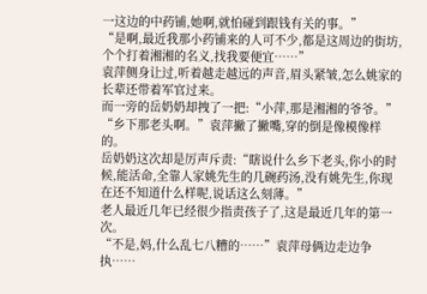一这边的中药铺,她啊,就怕碰到跟钱有关的事。”
“是啊,最近我那小药铺来的人可不少,都是这周边的街坊,个个打着湘湘的名义,找我要便宜……”
袁萍侧身让过,听着越走越远的声音,眉头紧皱,怎么姚家的长辈还带着军官过来。
而一旁的岳奶奶却拽了一把:“小萍,那是湘湘的爷爷。”
“乡下那老头啊。”袁萍撇了撇嘴,穿的倒是像模像样的。
岳奶奶这次却是厉声斥责:“瞎说什么乡下老头,你小的时候,能活命,全靠人家姚先生的几碗药汤,没有姚先生,你现在还不知道什么样呢,说话这么刻薄。”
老人最近几年已经很少指责孩子了,这是最近几年的第一次。
“不是,妈,什么乱七八糟的……”袁萍母俩边走边争执……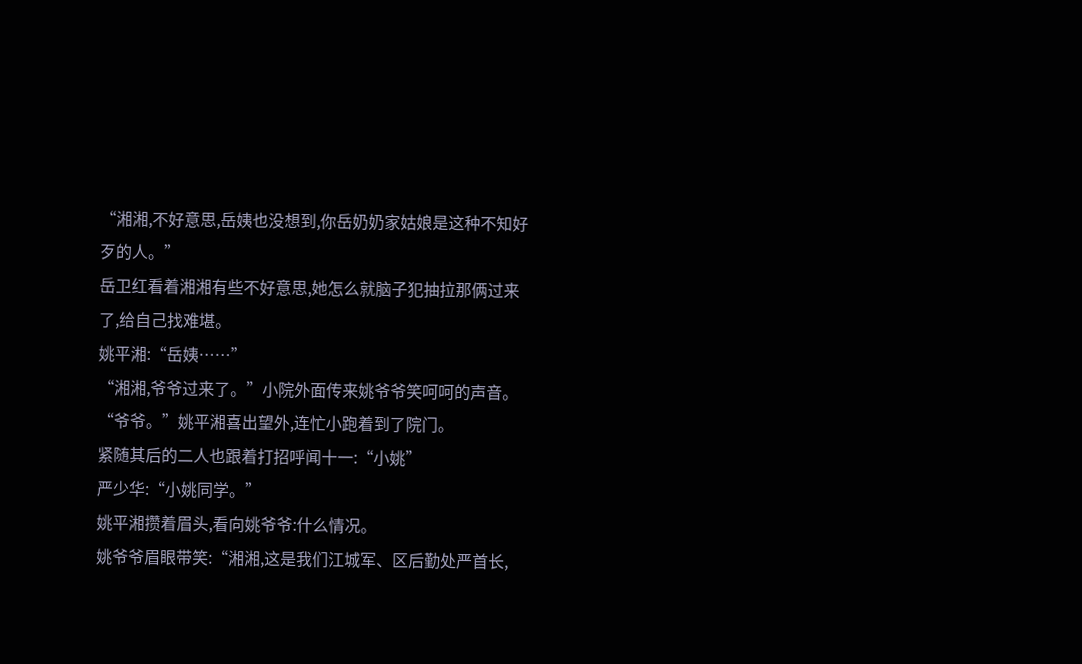“湘湘,不好意思,岳姨也没想到,你岳奶奶家姑娘是这种不知好歹的人。”
岳卫红看着湘湘有些不好意思,她怎么就脑子犯抽拉那俩过来了,给自己找难堪。
姚平湘:“岳姨……”
“湘湘,爷爷过来了。”小院外面传来姚爷爷笑呵呵的声音。
“爷爷。”姚平湘喜出望外,连忙小跑着到了院门。
紧随其后的二人也跟着打招呼闻十一:“小姚”
严少华:“小姚同学。”
姚平湘攒着眉头,看向姚爷爷:什么情况。
姚爷爷眉眼带笑:“湘湘,这是我们江城军、区后勤处严首长,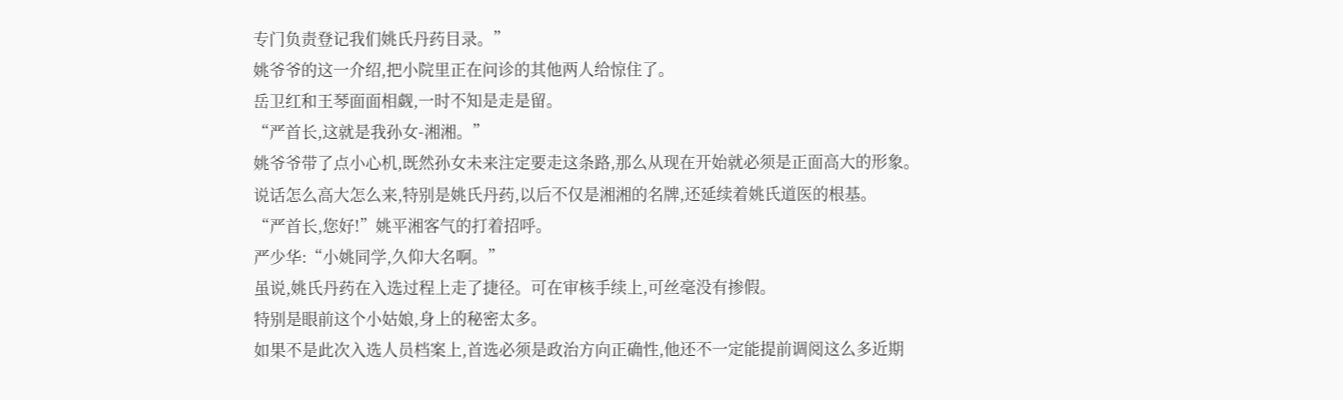专门负责登记我们姚氏丹药目录。”
姚爷爷的这一介绍,把小院里正在问诊的其他两人给惊住了。
岳卫红和王琴面面相觑,一时不知是走是留。
“严首长,这就是我孙女-湘湘。”
姚爷爷带了点小心机,既然孙女未来注定要走这条路,那么从现在开始就必须是正面高大的形象。
说话怎么高大怎么来,特别是姚氏丹药,以后不仅是湘湘的名牌,还延续着姚氏道医的根基。
“严首长,您好!”姚平湘客气的打着招呼。
严少华:“小姚同学,久仰大名啊。”
虽说,姚氏丹药在入选过程上走了捷径。可在审核手续上,可丝毫没有掺假。
特别是眼前这个小姑娘,身上的秘密太多。
如果不是此次入选人员档案上,首选必须是政治方向正确性,他还不一定能提前调阅这么多近期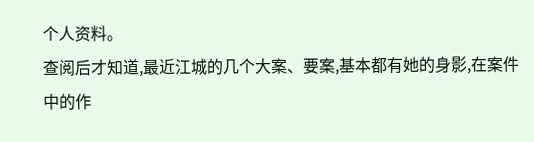个人资料。
查阅后才知道,最近江城的几个大案、要案,基本都有她的身影,在案件中的作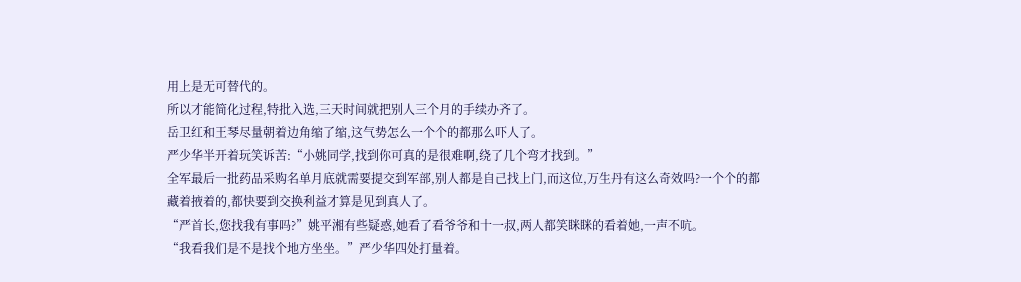用上是无可替代的。
所以才能简化过程,特批入选,三天时间就把别人三个月的手续办齐了。
岳卫红和王琴尽量朝着边角缩了缩,这气势怎么一个个的都那么吓人了。
严少华半开着玩笑诉苦:“小姚同学,找到你可真的是很难啊,绕了几个弯才找到。”
全军最后一批药品采购名单月底就需要提交到军部,别人都是自己找上门,而这位,万生丹有这么奇效吗?一个个的都藏着掖着的,都快要到交换利益才算是见到真人了。
“严首长,您找我有事吗?”姚平湘有些疑惑,她看了看爷爷和十一叔,两人都笑眯眯的看着她,一声不吭。
“我看我们是不是找个地方坐坐。”严少华四处打量着。